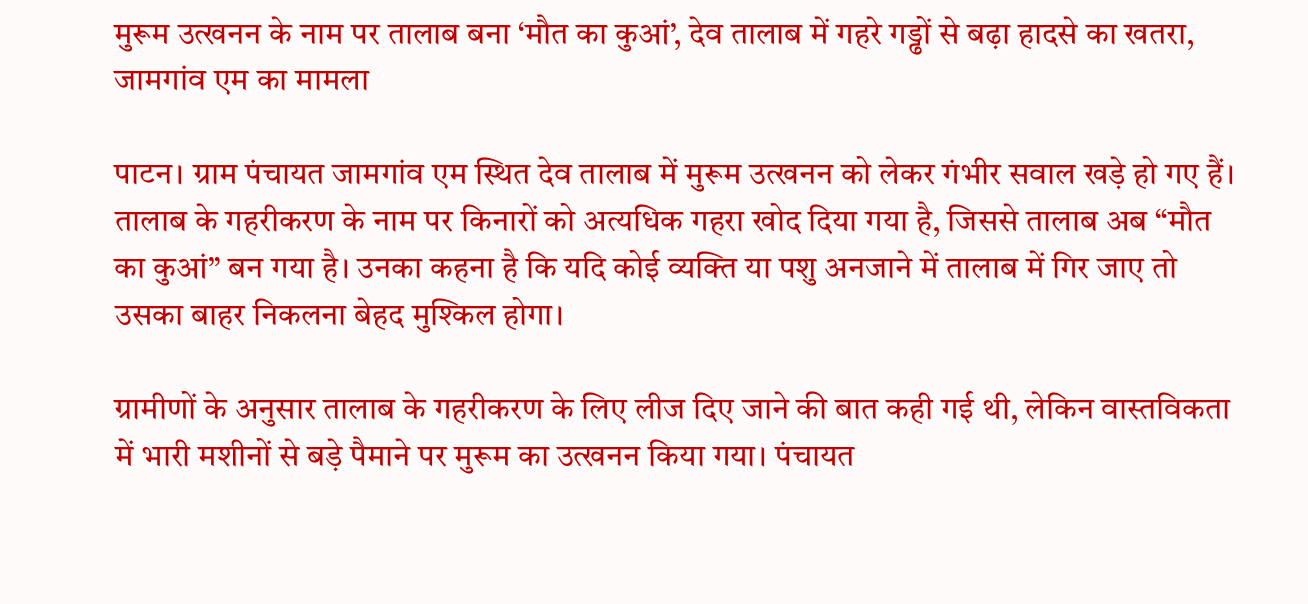मुरूम उत्खनन के नाम पर तालाब बना ‘मौत का कुआं’, देव तालाब में गहरे गड्ढों से बढ़ा हादसे का खतरा, जामगांव एम का मामला

पाटन। ग्राम पंचायत जामगांव एम स्थित देव तालाब में मुरूम उत्खनन को लेकर गंभीर सवाल खड़े हो गए हैं।  तालाब के गहरीकरण के नाम पर किनारों को अत्यधिक गहरा खोद दिया गया है, जिससे तालाब अब “मौत का कुआं” बन गया है। उनका कहना है कि यदि कोई व्यक्ति या पशु अनजाने में तालाब में गिर जाए तो उसका बाहर निकलना बेहद मुश्किल होगा।

ग्रामीणों के अनुसार तालाब के गहरीकरण के लिए लीज दिए जाने की बात कही गई थी, लेकिन वास्तविकता में भारी मशीनों से बड़े पैमाने पर मुरूम का उत्खनन किया गया। पंचायत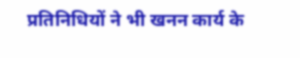प्रतिनिधियों ने भी खनन कार्य के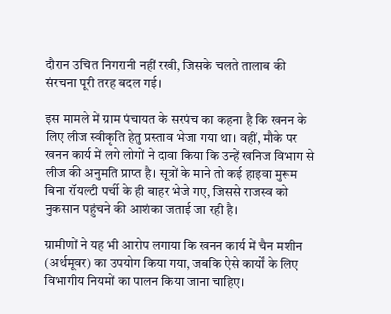दौरान उचित निगरानी नहीं रखी, जिसके चलते तालाब की संरचना पूरी तरह बदल गई।

इस मामले में ग्राम पंचायत के सरपंच का कहना है कि खनन के लिए लीज स्वीकृति हेतु प्रस्ताव भेजा गया था। वहीं, मौके पर खनन कार्य में लगे लोगों ने दावा किया कि उन्हें खनिज विभाग से लीज की अनुमति प्राप्त है। सूत्रों के माने तो कई हाइवा मुरूम बिना रॉयल्टी पर्ची के ही बाहर भेजे गए, जिससे राजस्व को नुकसान पहुंचने की आशंका जताई जा रही है।

ग्रामीणों ने यह भी आरोप लगाया कि खनन कार्य में चैन मशीन (अर्थमूवर) का उपयोग किया गया, जबकि ऐसे कार्यों के लिए विभागीय नियमों का पालन किया जाना चाहिए।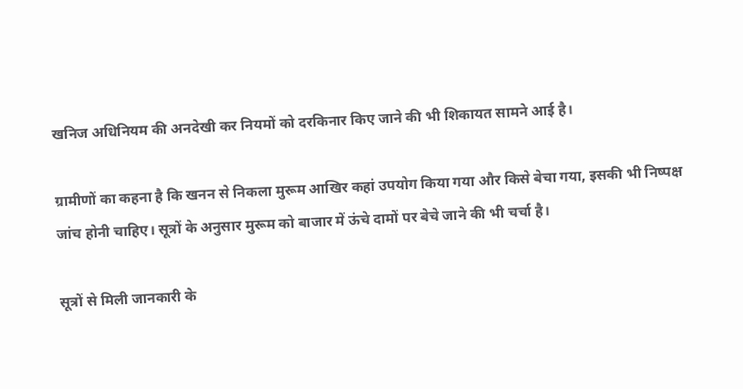खनिज अधिनियम की अनदेखी कर नियमों को दरकिनार किए जाने की भी शिकायत सामने आई है।

ग्रामीणों का कहना है कि खनन से निकला मुरूम आखिर कहां उपयोग किया गया और किसे बेचा गया, इसकी भी निष्पक्ष जांच होनी चाहिए। सूत्रों के अनुसार मुरूम को बाजार में ऊंचे दामों पर बेचे जाने की भी चर्चा है।

सूत्रों से मिली जानकारी के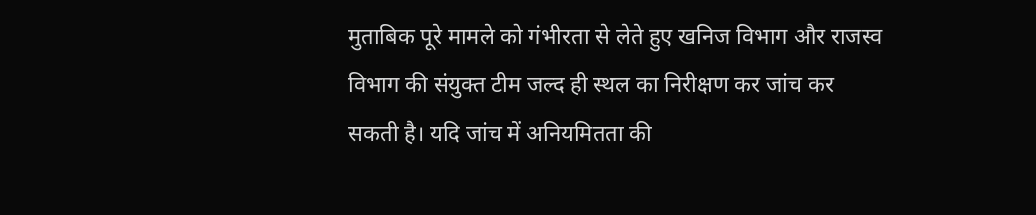मुताबिक पूरे मामले को गंभीरता से लेते हुए खनिज विभाग और राजस्व विभाग की संयुक्त टीम जल्द ही स्थल का निरीक्षण कर जांच कर सकती है। यदि जांच में अनियमितता की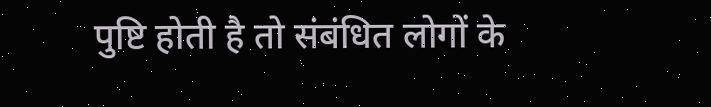पुष्टि होती है तो संबंधित लोगों के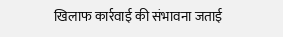खिलाफ कार्रवाई की संभावना जताई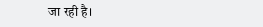जा रही है।